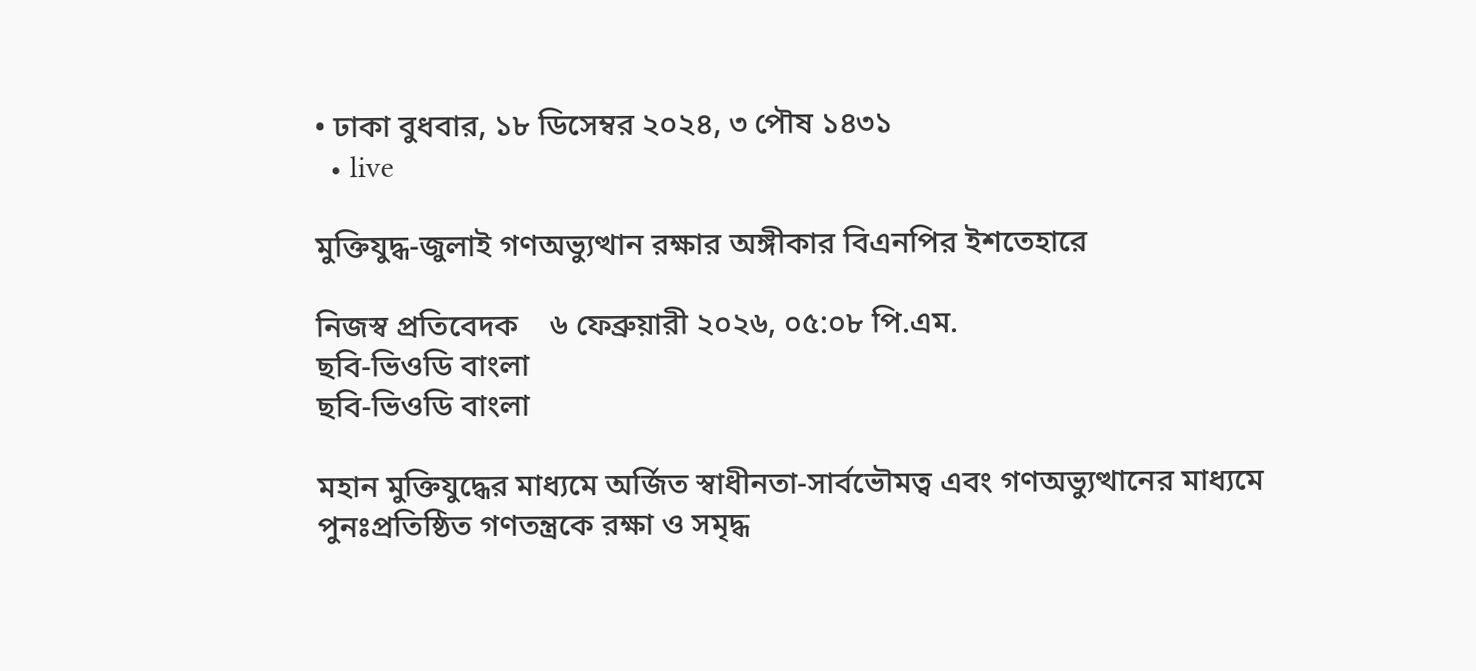• ঢাকা বুধবার, ১৮ ডিসেম্বর ২০২৪, ৩ পৌষ ১৪৩১
  • live

মুক্তিযুদ্ধ-জুলাই গণঅভ্যুত্থান রক্ষার অঙ্গীকার বিএনপির ইশতেহারে

নিজস্ব প্রতিবেদক    ৬ ফেব্রুয়ারী ২০২৬, ০৫:০৮ পি.এম.
ছবি-ভিওডি বাংলা
ছবি-ভিওডি বাংলা

মহান মুক্তিযুদ্ধের মাধ্যমে অর্জিত স্বাধীনতা-সার্বভৌমত্ব এবং গণঅভ্যুত্থানের মাধ্যমে পুনঃপ্রতিষ্ঠিত গণতন্ত্রকে রক্ষা ও সমৃদ্ধ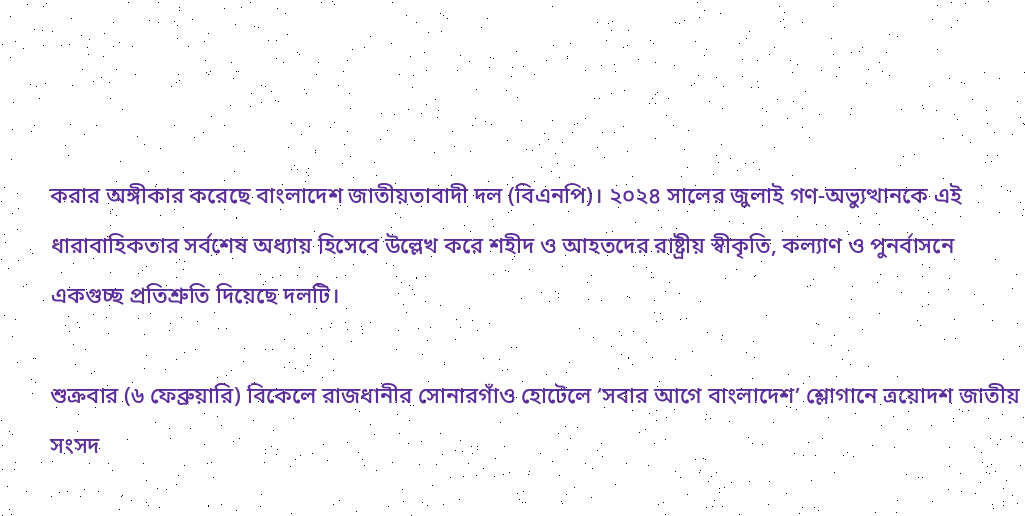করার অঙ্গীকার করেছে বাংলাদেশ জাতীয়তাবাদী দল (বিএনপি)। ২০২৪ সালের জুলাই গণ-অভ্যুত্থানকে এই ধারাবাহিকতার সর্বশেষ অধ্যায় হিসেবে উল্লেখ করে শহীদ ও আহতদের রাষ্ট্রীয় স্বীকৃতি, কল্যাণ ও পুনর্বাসনে একগুচ্ছ প্রতিশ্রুতি দিয়েছে দলটি।

শুক্রবার (৬ ফেব্রুয়ারি) বিকেলে রাজধানীর সোনারগাঁও হোটেলে ‘সবার আগে বাংলাদেশ’ শ্লোগানে ত্রয়োদশ জাতীয় সংসদ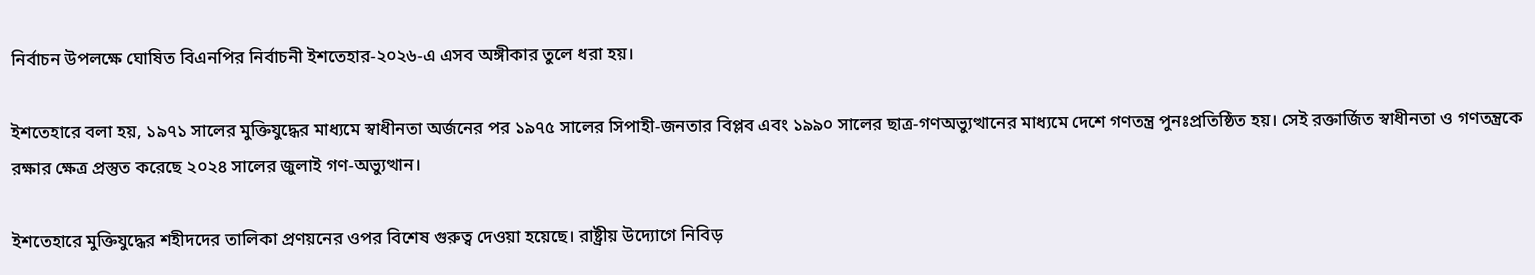নির্বাচন উপলক্ষে ঘোষিত বিএনপির নির্বাচনী ইশতেহার-২০২৬-এ এসব অঙ্গীকার তুলে ধরা হয়।

ইশতেহারে বলা হয়, ১৯৭১ সালের মুক্তিযুদ্ধের মাধ্যমে স্বাধীনতা অর্জনের পর ১৯৭৫ সালের সিপাহী-জনতার বিপ্লব এবং ১৯৯০ সালের ছাত্র-গণঅভ্যুত্থানের মাধ্যমে দেশে গণতন্ত্র পুনঃপ্রতিষ্ঠিত হয়। সেই রক্তার্জিত স্বাধীনতা ও গণতন্ত্রকে রক্ষার ক্ষেত্র প্রস্তুত করেছে ২০২৪ সালের জুলাই গণ-অভ্যুত্থান।

ইশতেহারে মুক্তিযুদ্ধের শহীদদের তালিকা প্রণয়নের ওপর বিশেষ গুরুত্ব দেওয়া হয়েছে। রাষ্ট্রীয় উদ্যোগে নিবিড়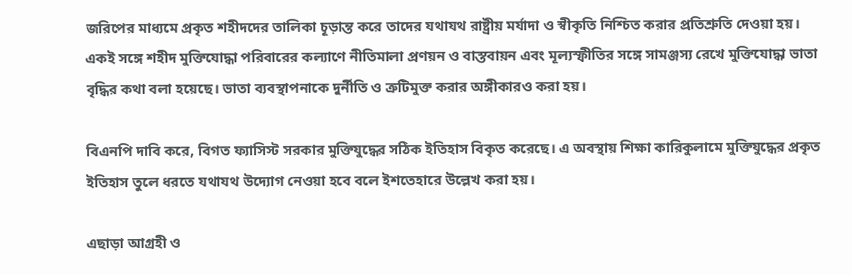জরিপের মাধ্যমে প্রকৃত শহীদদের তালিকা চূড়ান্ত করে তাদের যথাযথ রাষ্ট্রীয় মর্যাদা ও স্বীকৃতি নিশ্চিত করার প্রতিশ্রুতি দেওয়া হয়। একই সঙ্গে শহীদ মুক্তিযোদ্ধা পরিবারের কল্যাণে নীতিমালা প্রণয়ন ও বাস্তবায়ন এবং মূল্যস্ফীতির সঙ্গে সামঞ্জস্য রেখে মুক্তিযোদ্ধা ভাতা বৃদ্ধির কথা বলা হয়েছে। ভাতা ব্যবস্থাপনাকে দুর্নীতি ও ত্রুটিমুক্ত করার অঙ্গীকারও করা হয়।

বিএনপি দাবি করে, বিগত ফ্যাসিস্ট সরকার মুক্তিযুদ্ধের সঠিক ইতিহাস বিকৃত করেছে। এ অবস্থায় শিক্ষা কারিকুলামে মুক্তিযুদ্ধের প্রকৃত ইতিহাস তুলে ধরতে যথাযথ উদ্যোগ নেওয়া হবে বলে ইশতেহারে উল্লেখ করা হয়।

এছাড়া আগ্রহী ও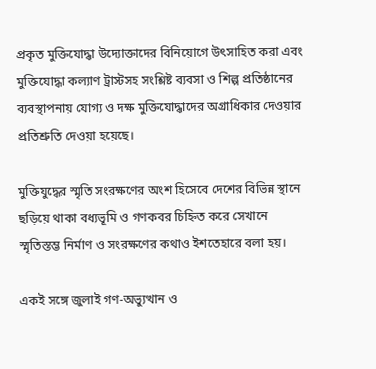প্রকৃত মুক্তিযোদ্ধা উদ্যোক্তাদের বিনিয়োগে উৎসাহিত করা এবং মুক্তিযোদ্ধা কল্যাণ ট্রাস্টসহ সংশ্লিষ্ট ব্যবসা ও শিল্প প্রতিষ্ঠানের ব্যবস্থাপনায় যোগ্য ও দক্ষ মুক্তিযোদ্ধাদের অগ্রাধিকার দেওয়ার প্রতিশ্রুতি দেওয়া হয়েছে।

মুক্তিযুদ্ধের স্মৃতি সংরক্ষণের অংশ হিসেবে দেশের বিভিন্ন স্থানে ছড়িয়ে থাকা বধ্যভূমি ও গণকবর চিহ্নিত করে সেখানে স্মৃতিস্তম্ভ নির্মাণ ও সংরক্ষণের কথাও ইশতেহারে বলা হয়।

একই সঙ্গে জুলাই গণ-অভ্যুত্থান ও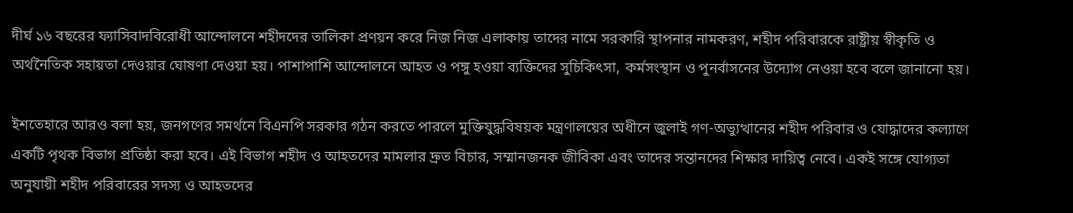দীর্ঘ ১৬ বছরের ফ্যাসিবাদবিরোধী আন্দোলনে শহীদদের তালিকা প্রণয়ন করে নিজ নিজ এলাকায় তাদের নামে সরকারি স্থাপনার নামকরণ, শহীদ পরিবারকে রাষ্ট্রীয় স্বীকৃতি ও অর্থনৈতিক সহায়তা দেওয়ার ঘোষণা দেওয়া হয়। পাশাপাশি আন্দোলনে আহত ও পঙ্গু হওয়া ব্যক্তিদের সুচিকিৎসা, কর্মসংস্থান ও পুনর্বাসনের উদ্যোগ নেওয়া হবে বলে জানানো হয়।

ইশতেহারে আরও বলা হয়, জনগণের সমর্থনে বিএনপি সরকার গঠন করতে পারলে মুক্তিযুদ্ধবিষয়ক মন্ত্রণালয়ের অধীনে জুলাই গণ-অভ্যুত্থানের শহীদ পরিবার ও যোদ্ধাদের কল্যাণে একটি পৃথক বিভাগ প্রতিষ্ঠা করা হবে। এই বিভাগ শহীদ ও আহতদের মামলার দ্রুত বিচার, সম্মানজনক জীবিকা এবং তাদের সন্তানদের শিক্ষার দায়িত্ব নেবে। একই সঙ্গে যোগ্যতা অনুযায়ী শহীদ পরিবারের সদস্য ও আহতদের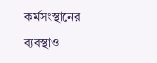কর্মসংস্থানের ব্যবস্থাও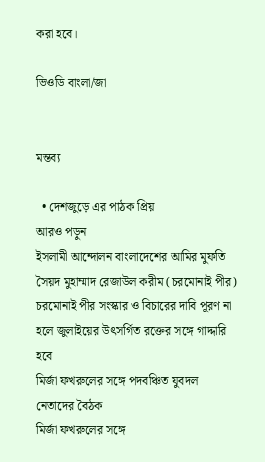করা হবে।

ভিওডি বাংলা/জা


মন্তব্য

  • দেশজুড়ে এর পাঠক প্রিয়
আরও পড়ুন
ইসলামী আন্দোলন বাংলাদেশের আমির মুফতি সৈয়দ মুহাম্মাদ রেজাউল করীম (চরমোনাই পীর)
চরমোনাই পীর সংস্কার ও বিচারের দাবি পূরণ না হলে জুলাইয়ের উৎসর্গিত রক্তের সঙ্গে গাদ্দারি হবে
মির্জা ফখরুলের সঙ্গে পদবঞ্চিত যুবদল নেতাদের বৈঠক
মির্জা ফখরুলের সঙ্গে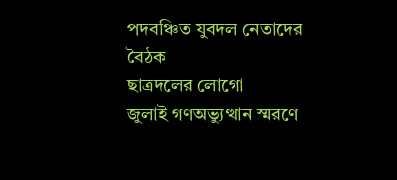পদবঞ্চিত যুবদল নেতাদের বৈঠক
ছাত্রদলের লোগো
জুলাই গণঅভ্যুত্থান স্মরণে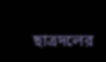ছাত্রদলের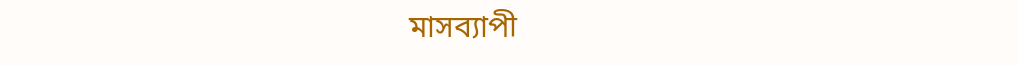মাসব্যাপী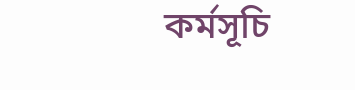কর্মসূচি